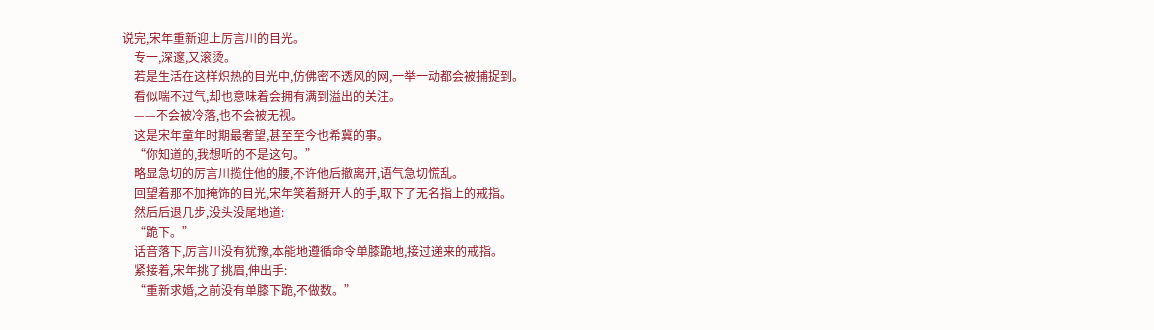说完,宋年重新迎上厉言川的目光。
    专一,深邃,又滚烫。
    若是生活在这样炽热的目光中,仿佛密不透风的网,一举一动都会被捕捉到。
    看似喘不过气,却也意味着会拥有满到溢出的关注。
    ——不会被冷落,也不会被无视。
    这是宋年童年时期最奢望,甚至至今也希冀的事。
    “你知道的,我想听的不是这句。”
    略显急切的厉言川揽住他的腰,不许他后撤离开,语气急切慌乱。
    回望着那不加掩饰的目光,宋年笑着掰开人的手,取下了无名指上的戒指。
    然后后退几步,没头没尾地道:
    “跪下。”
    话音落下,厉言川没有犹豫,本能地遵循命令单膝跪地,接过递来的戒指。
    紧接着,宋年挑了挑眉,伸出手:
    “重新求婚,之前没有单膝下跪,不做数。”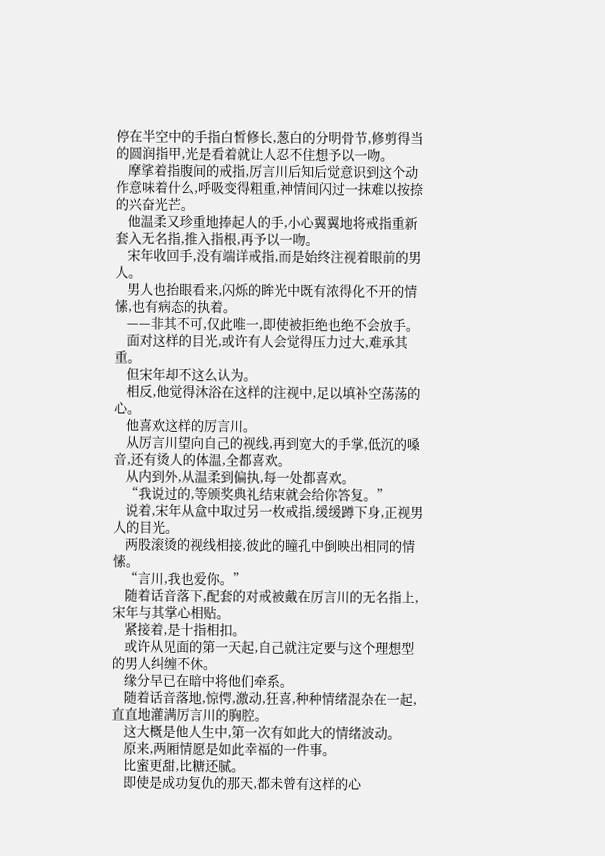停在半空中的手指白皙修长,葱白的分明骨节,修剪得当的圆润指甲,光是看着就让人忍不住想予以一吻。
    摩挲着指腹间的戒指,厉言川后知后觉意识到这个动作意味着什么,呼吸变得粗重,神情间闪过一抹难以按捺的兴奋光芒。
    他温柔又珍重地捧起人的手,小心翼翼地将戒指重新套入无名指,推入指根,再予以一吻。
    宋年收回手,没有端详戒指,而是始终注视着眼前的男人。
    男人也抬眼看来,闪烁的眸光中既有浓得化不开的情愫,也有病态的执着。
    ——非其不可,仅此唯一,即使被拒绝也绝不会放手。
    面对这样的目光,或许有人会觉得压力过大,难承其重。
    但宋年却不这么认为。
    相反,他觉得沐浴在这样的注视中,足以填补空荡荡的心。
    他喜欢这样的厉言川。
    从厉言川望向自己的视线,再到宽大的手掌,低沉的嗓音,还有烫人的体温,全都喜欢。
    从内到外,从温柔到偏执,每一处都喜欢。
    “我说过的,等颁奖典礼结束就会给你答复。”
    说着,宋年从盒中取过另一枚戒指,缓缓蹲下身,正视男人的目光。
    两股滚烫的视线相接,彼此的瞳孔中倒映出相同的情愫。
    “言川,我也爱你。”
    随着话音落下,配套的对戒被戴在厉言川的无名指上,宋年与其掌心相贴。
    紧接着,是十指相扣。
    或许从见面的第一天起,自己就注定要与这个理想型的男人纠缠不休。
    缘分早已在暗中将他们牵系。
    随着话音落地,惊愕,激动,狂喜,种种情绪混杂在一起,直直地灌满厉言川的胸腔。
    这大概是他人生中,第一次有如此大的情绪波动。
    原来,两厢情愿是如此幸福的一件事。
    比蜜更甜,比糖还腻。
    即使是成功复仇的那天,都未曾有这样的心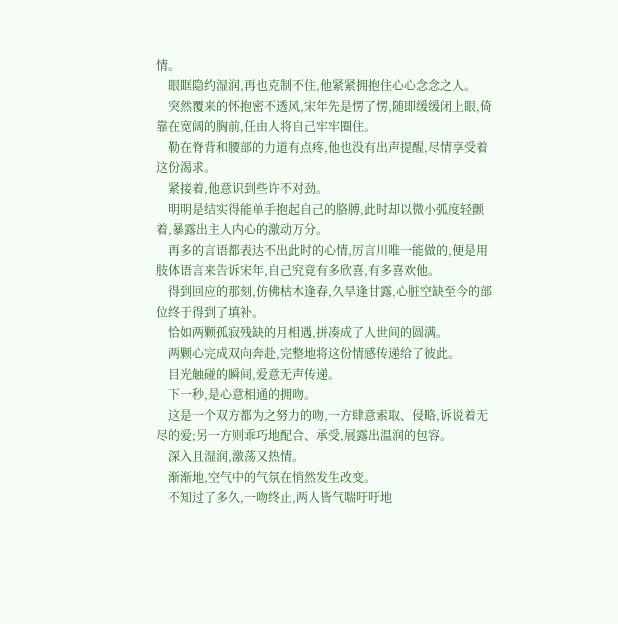情。
    眼眶隐约湿润,再也克制不住,他紧紧拥抱住心心念念之人。
    突然覆来的怀抱密不透风,宋年先是愣了愣,随即缓缓闭上眼,倚靠在宽阔的胸前,任由人将自己牢牢圈住。
    勒在脊背和腰部的力道有点疼,他也没有出声提醒,尽情享受着这份渴求。
    紧接着,他意识到些许不对劲。
    明明是结实得能单手抱起自己的胳膊,此时却以微小弧度轻颤着,暴露出主人内心的激动万分。
    再多的言语都表达不出此时的心情,厉言川唯一能做的,便是用肢体语言来告诉宋年,自己究竟有多欣喜,有多喜欢他。
    得到回应的那刻,仿佛枯木逢春,久旱逢甘露,心脏空缺至今的部位终于得到了填补。
    恰如两颗孤寂残缺的月相遇,拼凑成了人世间的圆满。
    两颗心完成双向奔赴,完整地将这份情感传递给了彼此。
    目光触碰的瞬间,爱意无声传递。
    下一秒,是心意相通的拥吻。
    这是一个双方都为之努力的吻,一方肆意索取、侵略,诉说着无尽的爱;另一方则乖巧地配合、承受,展露出温润的包容。
    深入且湿润,激荡又热情。
    渐渐地,空气中的气氛在悄然发生改变。
    不知过了多久,一吻终止,两人皆气喘吁吁地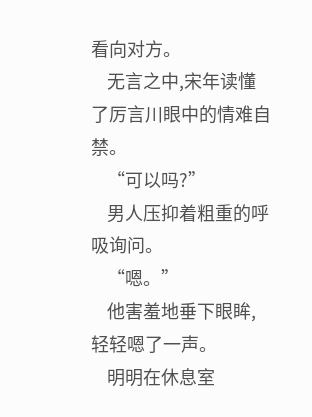看向对方。
    无言之中,宋年读懂了厉言川眼中的情难自禁。
    “可以吗?”
    男人压抑着粗重的呼吸询问。
    “嗯。”
    他害羞地垂下眼眸,轻轻嗯了一声。
    明明在休息室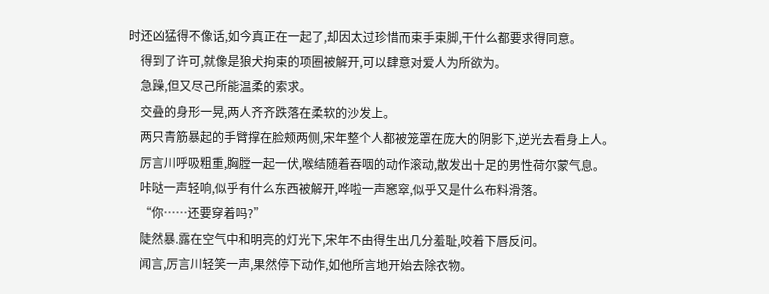时还凶猛得不像话,如今真正在一起了,却因太过珍惜而束手束脚,干什么都要求得同意。
    得到了许可,就像是狼犬拘束的项圈被解开,可以肆意对爱人为所欲为。
    急躁,但又尽己所能温柔的索求。
    交叠的身形一晃,两人齐齐跌落在柔软的沙发上。
    两只青筋暴起的手臂撑在脸颊两侧,宋年整个人都被笼罩在庞大的阴影下,逆光去看身上人。
    厉言川呼吸粗重,胸膛一起一伏,喉结随着吞咽的动作滚动,散发出十足的男性荷尔蒙气息。
    咔哒一声轻响,似乎有什么东西被解开,哗啦一声窸窣,似乎又是什么布料滑落。
    “你……还要穿着吗?”
    陡然暴.露在空气中和明亮的灯光下,宋年不由得生出几分羞耻,咬着下唇反问。
    闻言,厉言川轻笑一声,果然停下动作,如他所言地开始去除衣物。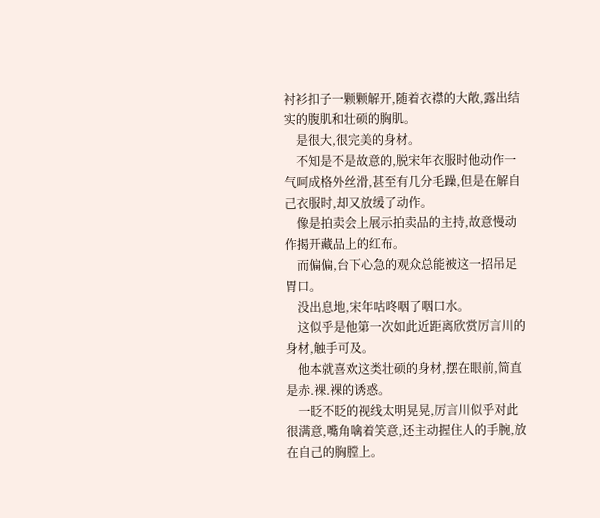衬衫扣子一颗颗解开,随着衣襟的大敞,露出结实的腹肌和壮硕的胸肌。
    是很大,很完美的身材。
    不知是不是故意的,脱宋年衣服时他动作一气呵成格外丝滑,甚至有几分毛躁,但是在解自己衣服时,却又放缓了动作。
    像是拍卖会上展示拍卖品的主持,故意慢动作揭开藏品上的红布。
    而偏偏,台下心急的观众总能被这一招吊足胃口。
    没出息地,宋年咕咚咽了咽口水。
    这似乎是他第一次如此近距离欣赏厉言川的身材,触手可及。
    他本就喜欢这类壮硕的身材,摆在眼前,简直是赤.裸.裸的诱惑。
    一眨不眨的视线太明晃晃,厉言川似乎对此很满意,嘴角噙着笑意,还主动握住人的手腕,放在自己的胸膛上。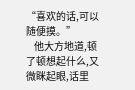“喜欢的话,可以随便摸。”
    他大方地道,顿了顿想起什么,又微眯起眼,话里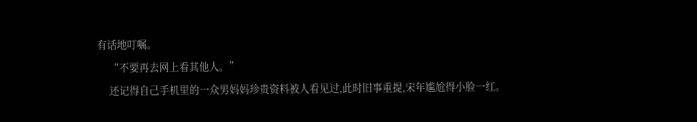有话地叮嘱。
    “不要再去网上看其他人。”
    还记得自己手机里的一众男妈妈珍贵资料被人看见过,此时旧事重提,宋年尴尬得小脸一红。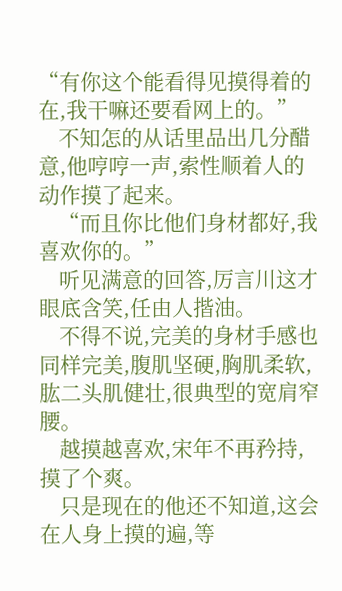“有你这个能看得见摸得着的在,我干嘛还要看网上的。”
    不知怎的从话里品出几分醋意,他哼哼一声,索性顺着人的动作摸了起来。
    “而且你比他们身材都好,我喜欢你的。”
    听见满意的回答,厉言川这才眼底含笑,任由人揩油。
    不得不说,完美的身材手感也同样完美,腹肌坚硬,胸肌柔软,肱二头肌健壮,很典型的宽肩窄腰。
    越摸越喜欢,宋年不再矜持,摸了个爽。
    只是现在的他还不知道,这会在人身上摸的遍,等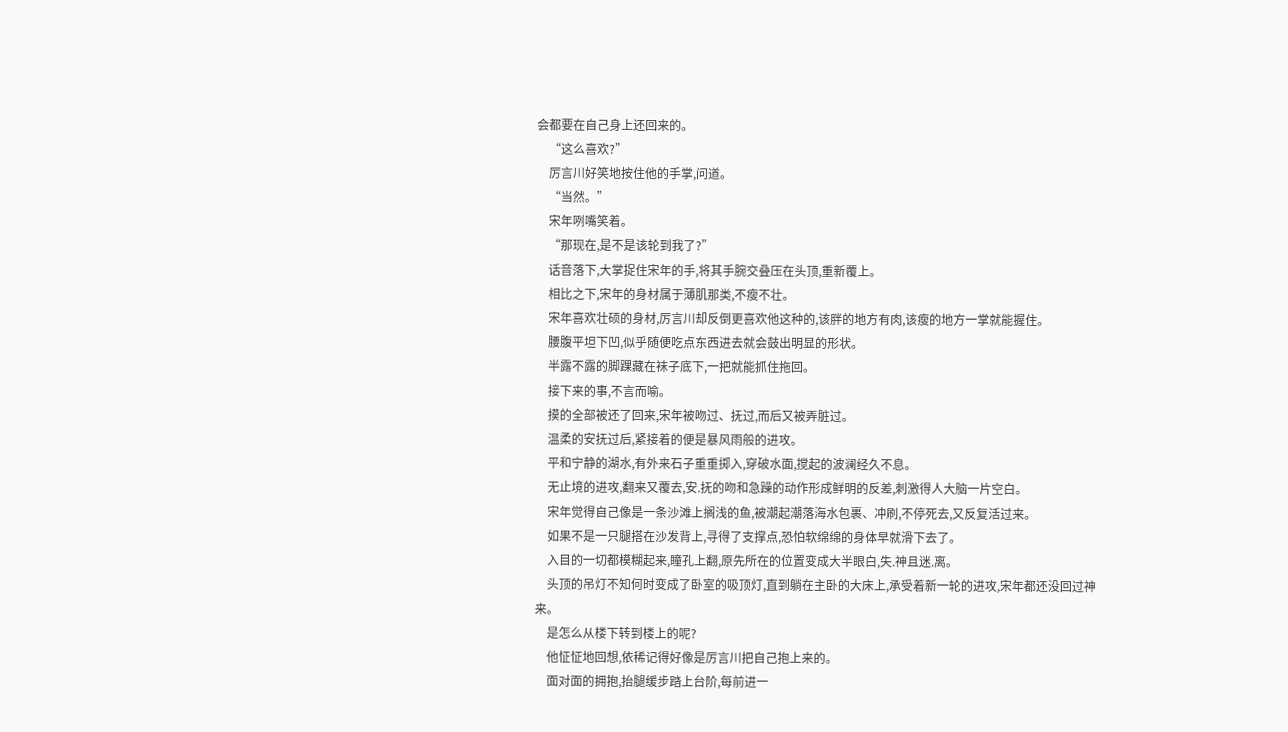会都要在自己身上还回来的。
    “这么喜欢?”
    厉言川好笑地按住他的手掌,问道。
    “当然。”
    宋年咧嘴笑着。
    “那现在,是不是该轮到我了?”
    话音落下,大掌捉住宋年的手,将其手腕交叠压在头顶,重新覆上。
    相比之下,宋年的身材属于薄肌那类,不瘦不壮。
    宋年喜欢壮硕的身材,厉言川却反倒更喜欢他这种的,该胖的地方有肉,该瘦的地方一掌就能握住。
    腰腹平坦下凹,似乎随便吃点东西进去就会鼓出明显的形状。
    半露不露的脚踝藏在袜子底下,一把就能抓住拖回。
    接下来的事,不言而喻。
    摸的全部被还了回来,宋年被吻过、抚过,而后又被弄脏过。
    温柔的安抚过后,紧接着的便是暴风雨般的进攻。
    平和宁静的湖水,有外来石子重重掷入,穿破水面,搅起的波澜经久不息。
    无止境的进攻,翻来又覆去,安.抚的吻和急躁的动作形成鲜明的反差,刺激得人大脑一片空白。
    宋年觉得自己像是一条沙滩上搁浅的鱼,被潮起潮落海水包裹、冲刷,不停死去,又反复活过来。
    如果不是一只腿搭在沙发背上,寻得了支撑点,恐怕软绵绵的身体早就滑下去了。
    入目的一切都模糊起来,瞳孔上翻,原先所在的位置变成大半眼白,失.神且迷.离。
    头顶的吊灯不知何时变成了卧室的吸顶灯,直到躺在主卧的大床上,承受着新一轮的进攻,宋年都还没回过神来。
    是怎么从楼下转到楼上的呢?
    他怔怔地回想,依稀记得好像是厉言川把自己抱上来的。
    面对面的拥抱,抬腿缓步踏上台阶,每前进一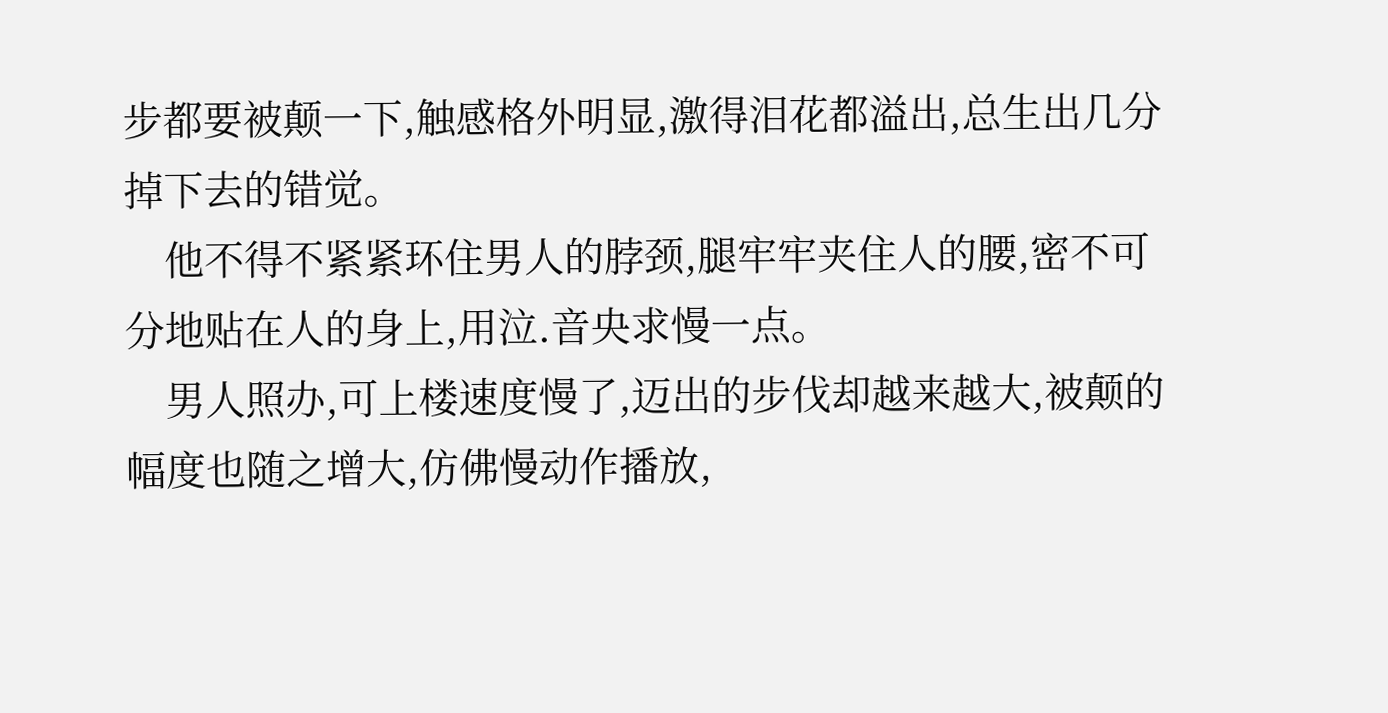步都要被颠一下,触感格外明显,激得泪花都溢出,总生出几分掉下去的错觉。
    他不得不紧紧环住男人的脖颈,腿牢牢夹住人的腰,密不可分地贴在人的身上,用泣.音央求慢一点。
    男人照办,可上楼速度慢了,迈出的步伐却越来越大,被颠的幅度也随之增大,仿佛慢动作播放,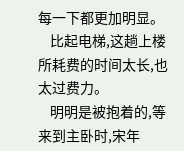每一下都更加明显。
    比起电梯,这趟上楼所耗费的时间太长,也太过费力。
    明明是被抱着的,等来到主卧时,宋年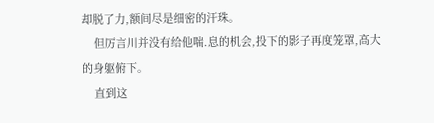却脱了力,额间尽是细密的汗珠。
    但厉言川并没有给他喘.息的机会,投下的影子再度笼罩,高大的身躯俯下。
    直到这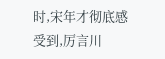时,宋年才彻底感受到,厉言川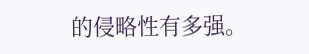的侵略性有多强。